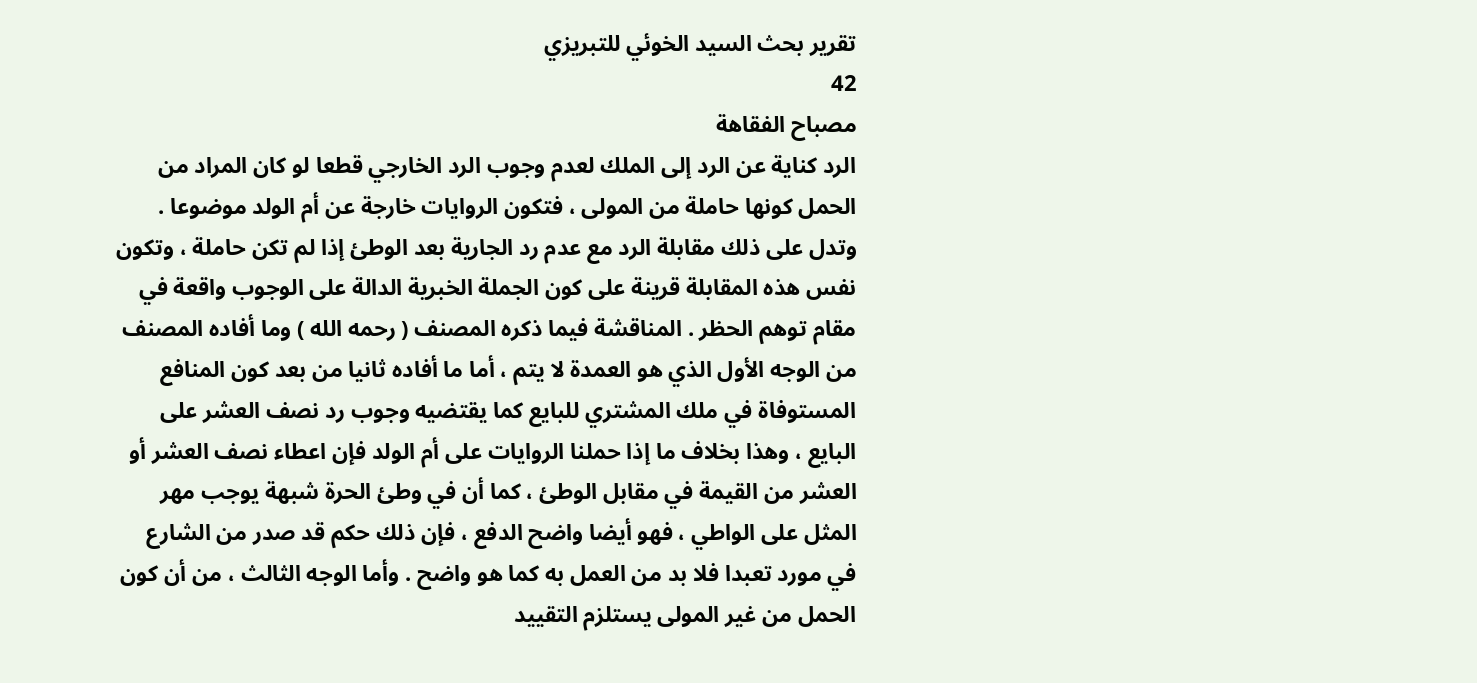تقرير بحث السيد الخوئي للتبريزي
42
مصباح الفقاهة
الرد كناية عن الرد إلى الملك لعدم وجوب الرد الخارجي قطعا لو كان المراد من الحمل كونها حاملة من المولى ، فتكون الروايات خارجة عن أم الولد موضوعا . وتدل على ذلك مقابلة الرد مع عدم رد الجارية بعد الوطئ إذا لم تكن حاملة ، وتكون نفس هذه المقابلة قرينة على كون الجملة الخبرية الدالة على الوجوب واقعة في مقام توهم الحظر . المناقشة فيما ذكره المصنف ( رحمه الله ) وما أفاده المصنف من الوجه الأول الذي هو العمدة لا يتم ، أما ما أفاده ثانيا من بعد كون المنافع المستوفاة في ملك المشتري للبايع كما يقتضيه وجوب رد نصف العشر على البايع ، وهذا بخلاف ما إذا حملنا الروايات على أم الولد فإن اعطاء نصف العشر أو العشر من القيمة في مقابل الوطئ ، كما أن في وطئ الحرة شبهة يوجب مهر المثل على الواطي ، فهو أيضا واضح الدفع ، فإن ذلك حكم قد صدر من الشارع في مورد تعبدا فلا بد من العمل به كما هو واضح . وأما الوجه الثالث ، من أن كون الحمل من غير المولى يستلزم التقييد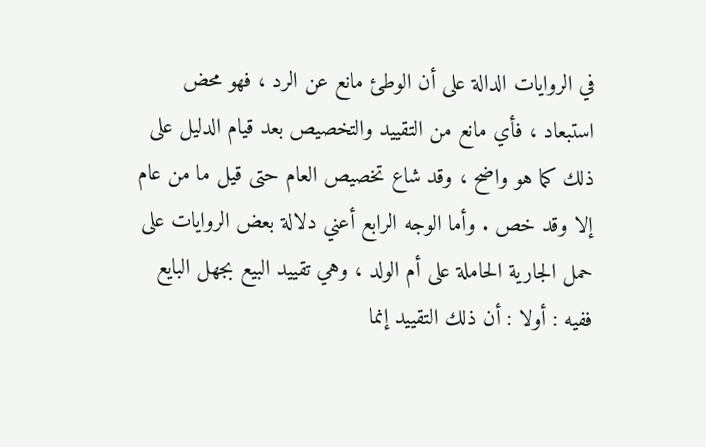في الروايات الدالة على أن الوطئ مانع عن الرد ، فهو محض استبعاد ، فأي مانع من التقييد والتخصيص بعد قيام الدليل على ذلك كما هو واضح ، وقد شاع تخصيص العام حتى قيل ما من عام إلا وقد خص . وأما الوجه الرابع أعني دلالة بعض الروايات على حمل الجارية الحاملة على أم الولد ، وهي تقييد البيع بجهل البايع ففيه : أولا : أن ذلك التقييد إنما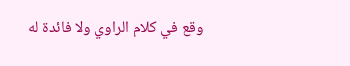وقع في كلام الراوي ولا فائدة له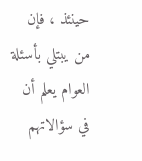حينئذ ، فإن من يبتلي بأسئلة العوام يعلم أن في سؤالاتهم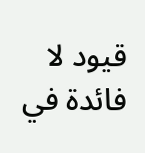قيود لا فائدة في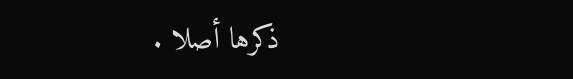ذكرها أصلا .